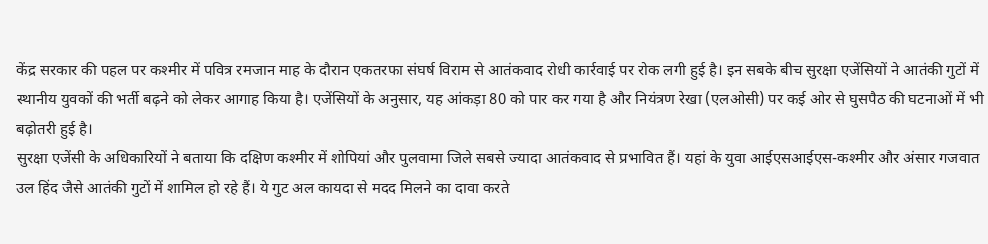केंद्र सरकार की पहल पर कश्मीर में पवित्र रमजान माह के दौरान एकतरफा संघर्ष विराम से आतंकवाद रोधी कार्रवाई पर रोक लगी हुई है। इन सबके बीच सुरक्षा एजेंसियों ने आतंकी गुटों में स्थानीय युवकों की भर्ती बढ़ने को लेकर आगाह किया है। एजेंसियों के अनुसार, यह आंकड़ा 80 को पार कर गया है और नियंत्रण रेखा (एलओसी) पर कई ओर से घुसपैठ की घटनाओं में भी बढ़ोतरी हुई है।
सुरक्षा एजेंसी के अधिकारियों ने बताया कि दक्षिण कश्मीर में शोपियां और पुलवामा जिले सबसे ज्यादा आतंकवाद से प्रभावित हैं। यहां के युवा आईएसआईएस-कश्मीर और अंसार गजवात उल हिंद जैसे आतंकी गुटों में शामिल हो रहे हैं। ये गुट अल कायदा से मदद मिलने का दावा करते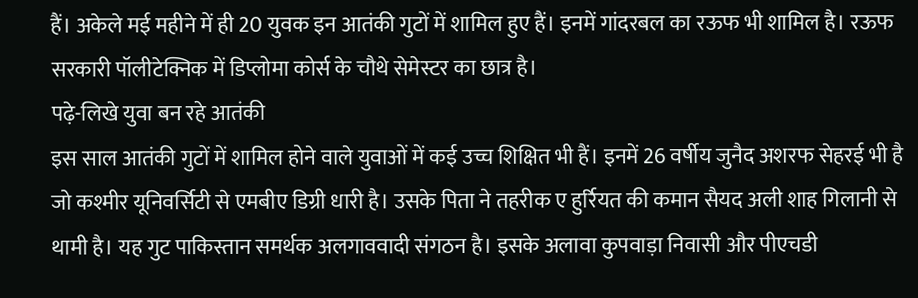हैं। अकेले मई महीने में ही 20 युवक इन आतंकी गुटों में शामिल हुए हैं। इनमें गांदरबल का रऊफ भी शामिल है। रऊफ सरकारी पॉलीटेक्निक में डिप्लोमा कोर्स के चौथे सेमेस्टर का छात्र है।
पढ़े-लिखे युवा बन रहे आतंकी
इस साल आतंकी गुटों में शामिल होने वाले युवाओं में कई उच्च शिक्षित भी हैं। इनमें 26 वर्षीय जुनैद अशरफ सेहरई भी है जो कश्मीर यूनिवर्सिटी से एमबीए डिग्री धारी है। उसके पिता ने तहरीक ए हुर्रियत की कमान सैयद अली शाह गिलानी से थामी है। यह गुट पाकिस्तान समर्थक अलगाववादी संगठन है। इसके अलावा कुपवाड़ा निवासी और पीएचडी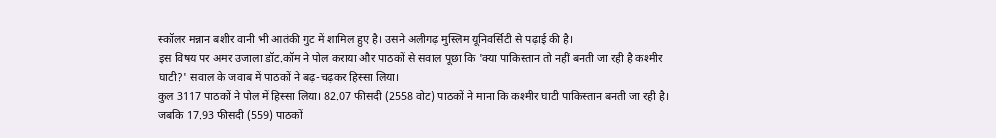स्कॉलर मन्नान बशीर वानी भी आतंकी गुट में शामिल हुए है। उसने अलीगढ़ मुस्लिम यूनिवर्सिटी से पढ़ाई की है।
इस विषय पर अमर उजाला डॉट.कॉम ने पोल कराया और पाठकों से सवाल पूछा कि 'क्या पाकिस्तान तो नहीं बनती जा रही है कश्मीर घाटी?' सवाल के जवाब में पाठकों ने बढ़-चढ़कर हिस्सा लिया।
कुल 3117 पाठकों ने पोल में हिस्सा लिया। 82.07 फीसदी (2558 वोट) पाठकों ने माना कि कश्मीर घाटी पाकिस्तान बनती जा रही है। जबकि 17.93 फीसदी (559) पाठकों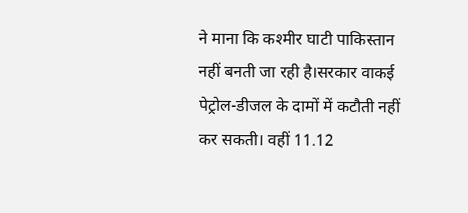ने माना कि कश्मीर घाटी पाकिस्तान नहीं बनती जा रही है।सरकार वाकई पेट्रोल-डीजल के दामों में कटौती नहीं कर सकती। वहीं 11.12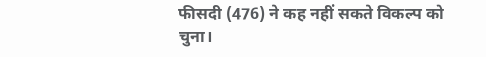फीसदी (476) ने कह नहीं सकते विकल्प को चुना।